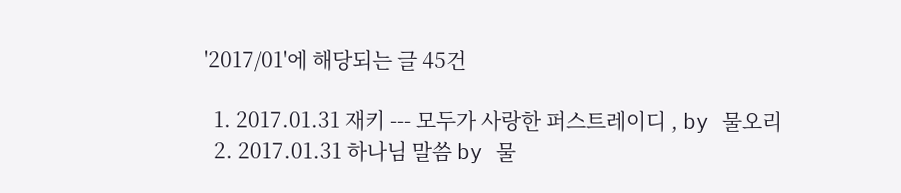'2017/01'에 해당되는 글 45건

  1. 2017.01.31 재키 --- 모두가 사랑한 퍼스트레이디 , by 물오리
  2. 2017.01.31 하나님 말씀 by 물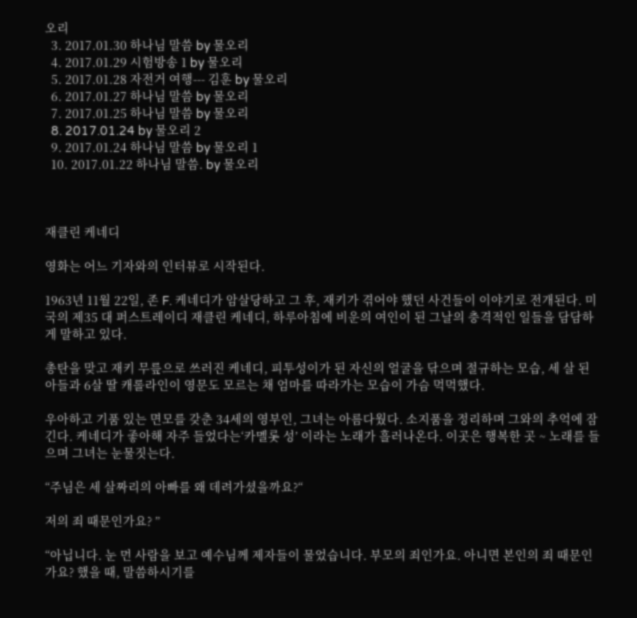오리
  3. 2017.01.30 하나님 말씀 by 물오리
  4. 2017.01.29 시험방송 1 by 물오리
  5. 2017.01.28 자전거 여행--- 김훈 by 물오리
  6. 2017.01.27 하나님 말씀 by 물오리
  7. 2017.01.25 하나님 말씀 by 물오리
  8. 2017.01.24 by 물오리 2
  9. 2017.01.24 하나님 말씀 by 물오리 1
  10. 2017.01.22 하나님 말씀. by 물오리



재클린 케네디

영화는 어느 기자와의 인터뷰로 시작된다.

1963년 11월 22일, 존 F. 케네디가 암살당하고 그 후, 재키가 겪어야 했던 사건들이 이야기로 전개된다. 미국의 제35 대 퍼스트레이디 재클린 케네디, 하루아침에 비운의 여인이 된 그날의 충격적인 일들을 담담하게 말하고 있다.

총탄을 맞고 재키 무릎으로 쓰러진 케네디, 피투성이가 된 자신의 얼굴을 닦으며 절규하는 모습, 세 살 된 아들과 6살 딸 캐롤라인이 영문도 모르는 채 엄마를 따라가는 모습이 가슴 먹먹했다.

우아하고 기품 있는 면모를 갖춘 34세의 영부인, 그녀는 아름다웠다. 소지품을 정리하며 그와의 추억에 잠긴다. 케네디가 좋아해 자주 들었다는‘카멜롯 성’ 이라는 노래가 흘러나온다. 이곳은 행복한 곳 ~ 노래를 들으며 그녀는 눈물짓는다.

“주님은 세 살짜리의 아빠를 왜 데려가셨을까요?“

저의 죄 때문인가요? ”

“아닙니다. 눈 먼 사람을 보고 예수님께 제자들이 물었습니다. 부모의 죄인가요. 아니면 본인의 죄 때문인가요? 했을 때, 말씀하시기를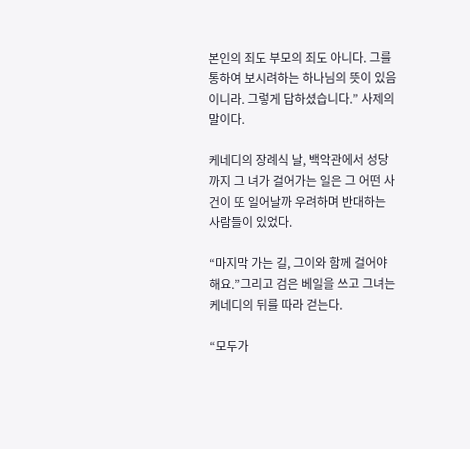본인의 죄도 부모의 죄도 아니다. 그를 통하여 보시려하는 하나님의 뜻이 있음이니라. 그렇게 답하셨습니다.” 사제의 말이다.

케네디의 장례식 날, 백악관에서 성당까지 그 녀가 걸어가는 일은 그 어떤 사건이 또 일어날까 우려하며 반대하는 사람들이 있었다.

“마지막 가는 길, 그이와 함께 걸어야 해요.”그리고 검은 베일을 쓰고 그녀는 케네디의 뒤를 따라 걷는다.

“모두가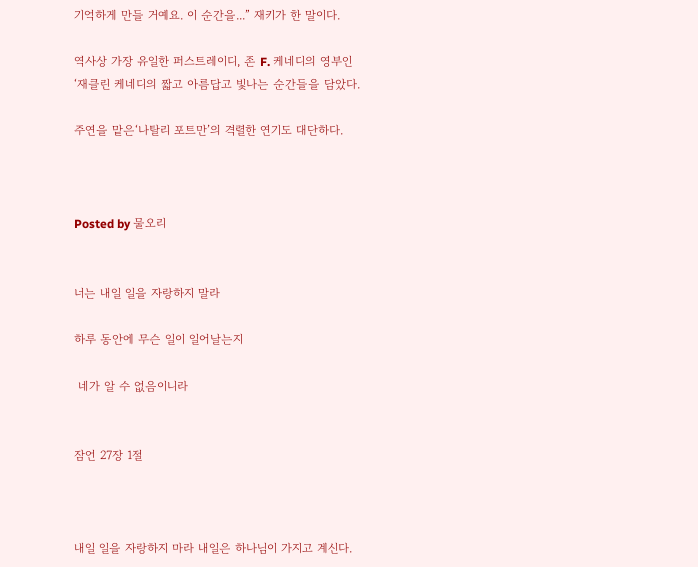기억하게 만들 거예요. 이 순간을...” 재키가 한 말이다.

역사상 가장 유일한 퍼스트레이디, 존 F. 케네디의 영부인‘재클린 케네디의 짧고 아름답고 빛나는 순간들을 담았다.

주연을 맡은‘나탈리 포트만’의 격렬한 연기도 대단하다.



Posted by 물오리


너는 내일 일을 자랑하지 말라

하루 동안에 무슨 일이 일어날는지

 네가 알 수 없음이니라


잠언 27장 1절



내일 일을 자랑하지 마라 내일은 하나님이 가지고 계신다.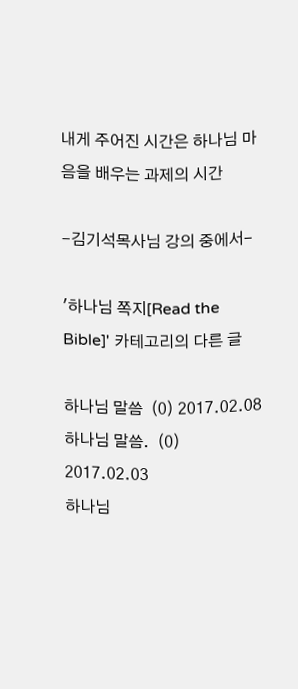내게 주어진 시간은 하나님 마음을 배우는 과제의 시간

-김기석목사님 강의 중에서-

'하나님 쪽지[Read the Bible]' 카테고리의 다른 글

하나님 말씀  (0) 2017.02.08
하나님 말씀.  (0) 2017.02.03
하나님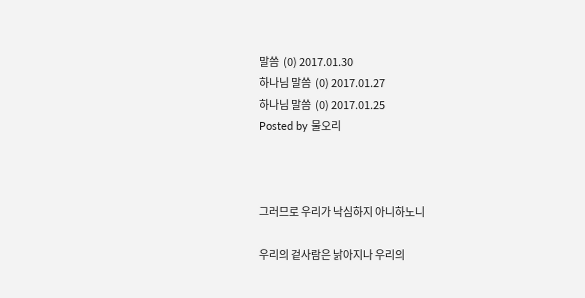말씀  (0) 2017.01.30
하나님 말씀  (0) 2017.01.27
하나님 말씀  (0) 2017.01.25
Posted by 물오리



그러므로 우리가 낙심하지 아니하노니

우리의 겉사람은 낡아지나 우리의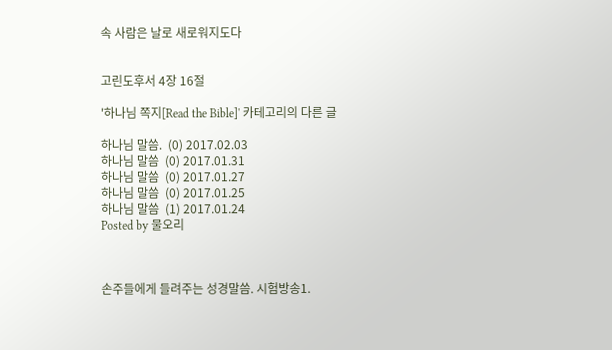속 사람은 날로 새로워지도다


고린도후서 4장 16절

'하나님 쪽지[Read the Bible]' 카테고리의 다른 글

하나님 말씀.  (0) 2017.02.03
하나님 말씀  (0) 2017.01.31
하나님 말씀  (0) 2017.01.27
하나님 말씀  (0) 2017.01.25
하나님 말씀  (1) 2017.01.24
Posted by 물오리



손주들에게 들려주는 성경말씀. 시험방송1.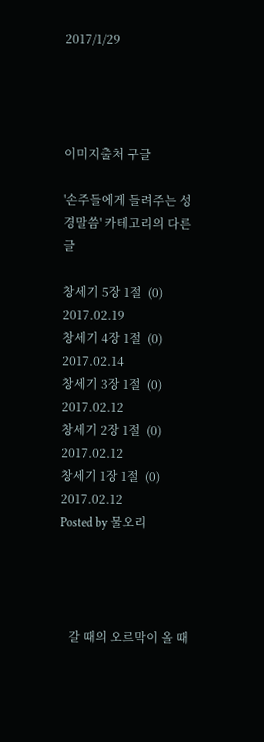2017/1/29




이미지출처 구글

'손주들에게 들려주는 성경말씀' 카테고리의 다른 글

창세기 5장 1절  (0) 2017.02.19
창세기 4장 1절  (0) 2017.02.14
창세기 3장 1절  (0) 2017.02.12
창세기 2장 1절  (0) 2017.02.12
창세기 1장 1절  (0) 2017.02.12
Posted by 물오리




   갈 때의 오르막이 올 때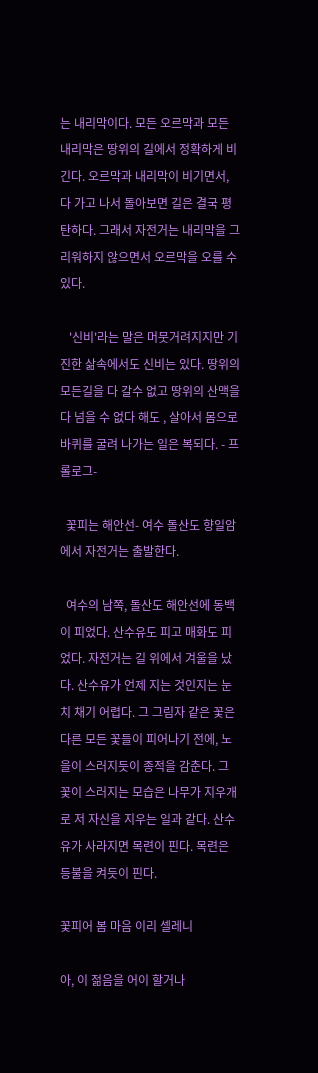는 내리막이다. 모든 오르막과 모든 내리막은 땅위의 길에서 정확하게 비긴다. 오르막과 내리막이 비기면서, 다 가고 나서 돌아보면 길은 결국 평탄하다. 그래서 자전거는 내리막을 그리워하지 않으면서 오르막을 오를 수 있다.

   '신비'라는 말은 머뭇거려지지만 기진한 삶속에서도 신비는 있다. 땅위의 모든길을 다 갈수 없고 땅위의 산맥을 다 넘을 수 없다 해도 , 살아서 몸으로 바퀴를 굴려 나가는 일은 복되다. - 프롤로그-

  꽃피는 해안선- 여수 돌산도 향일암에서 자전거는 출발한다.

  여수의 남쪽, 돌산도 해안선에 동백이 피었다. 산수유도 피고 매화도 피었다. 자전거는 길 위에서 겨울을 났다. 산수유가 언제 지는 것인지는 눈치 채기 어렵다. 그 그림자 같은 꽃은 다른 모든 꽃들이 피어나기 전에, 노을이 스러지듯이 종적을 감춘다. 그 꽃이 스러지는 모습은 나무가 지우개로 저 자신을 지우는 일과 같다. 산수유가 사라지면 목련이 핀다. 목련은 등불을 켜듯이 핀다.

꽃피어 봄 마음 이리 셀레니

아, 이 젊음을 어이 할거나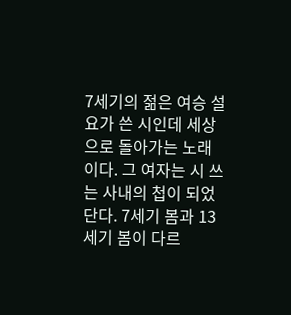7세기의 젊은 여승 설요가 쓴 시인데 세상으로 돌아가는 노래이다. 그 여자는 시 쓰는 사내의 첩이 되었단다. 7세기 봄과 13세기 봄이 다르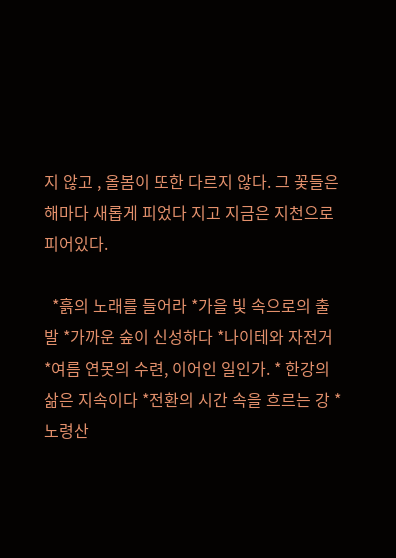지 않고 , 올봄이 또한 다르지 않다. 그 꽃들은 해마다 새롭게 피었다 지고 지금은 지천으로 피어있다.

  *흙의 노래를 들어라 *가을 빛 속으로의 출발 *가까운 숲이 신성하다 *나이테와 자전거 *여름 연못의 수련, 이어인 일인가. * 한강의 삶은 지속이다 *전환의 시간 속을 흐르는 강 * 노령산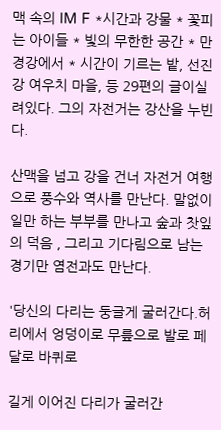맥 속의 IM F *시간과 강물 * 꽃피는 아이들 * 빛의 무한한 공간 * 만경강에서 * 시간이 기르는 밭, 선진강 여우치 마을, 등 29편의 글이실려있다. 그의 자전거는 강산을 누빈다.

산맥을 넘고 강을 건너 자전거 여행으로 풍수와 역사를 만난다. 말없이 일만 하는 부부를 만나고 숲과 찻잎의 덕음 , 그리고 기다림으로 남는 경기만 염전과도 만난다.

'당신의 다리는 둥글게 굴러간다.허리에서 엉덩이로 무릎으로 발로 페달로 바퀴로

길게 이어진 다리가 굴러간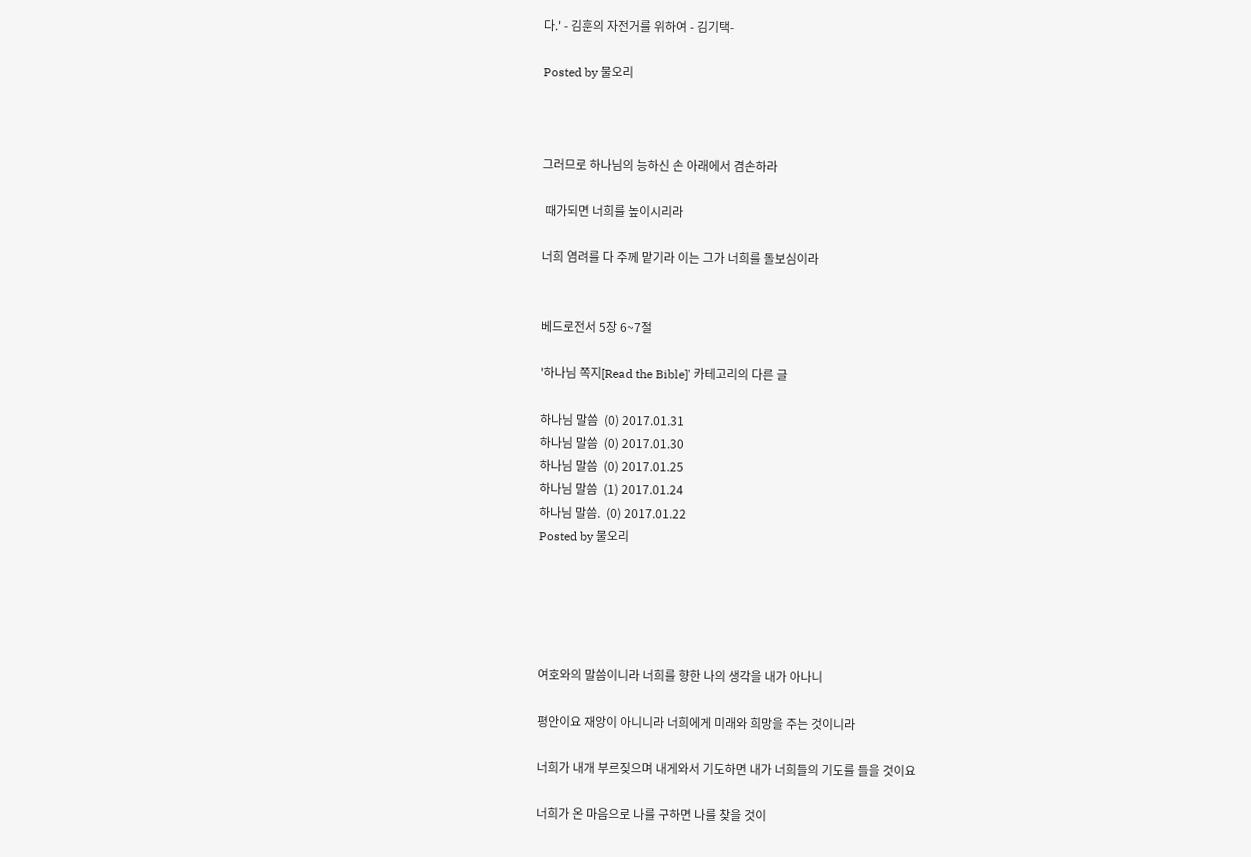다.' - 김훈의 자전거를 위하여 - 김기택-

Posted by 물오리



그러므로 하나님의 능하신 손 아래에서 겸손하라

 때가되면 너희를 높이시리라

너희 염려를 다 주께 맡기라 이는 그가 너희를 돌보심이라


베드로전서 5장 6~7절

'하나님 쪽지[Read the Bible]' 카테고리의 다른 글

하나님 말씀  (0) 2017.01.31
하나님 말씀  (0) 2017.01.30
하나님 말씀  (0) 2017.01.25
하나님 말씀  (1) 2017.01.24
하나님 말씀.  (0) 2017.01.22
Posted by 물오리





여호와의 말씀이니라 너희를 향한 나의 생각을 내가 아나니

평안이요 재앙이 아니니라 너희에게 미래와 희망을 주는 것이니라

너희가 내개 부르짖으며 내게와서 기도하면 내가 너희들의 기도를 들을 것이요

너희가 온 마음으로 나를 구하면 나를 찾을 것이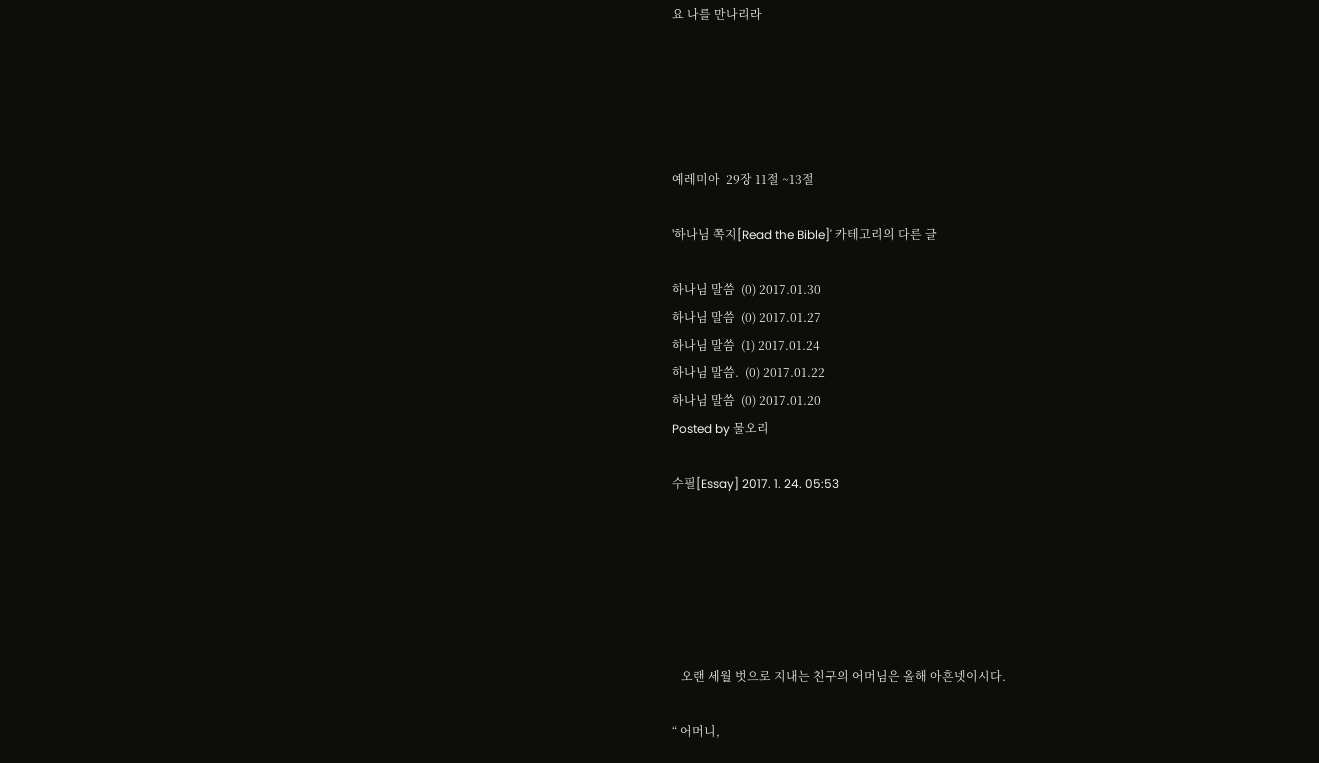요 나를 만나리라





예레미아  29장 11절 ~13절

'하나님 쪽지[Read the Bible]' 카테고리의 다른 글

하나님 말씀  (0) 2017.01.30
하나님 말씀  (0) 2017.01.27
하나님 말씀  (1) 2017.01.24
하나님 말씀.  (0) 2017.01.22
하나님 말씀  (0) 2017.01.20
Posted by 물오리

수필[Essay] 2017. 1. 24. 05:53






   오랜 세월 벗으로 지내는 친구의 어머님은 올해 아흔넷이시다.

“ 어머니,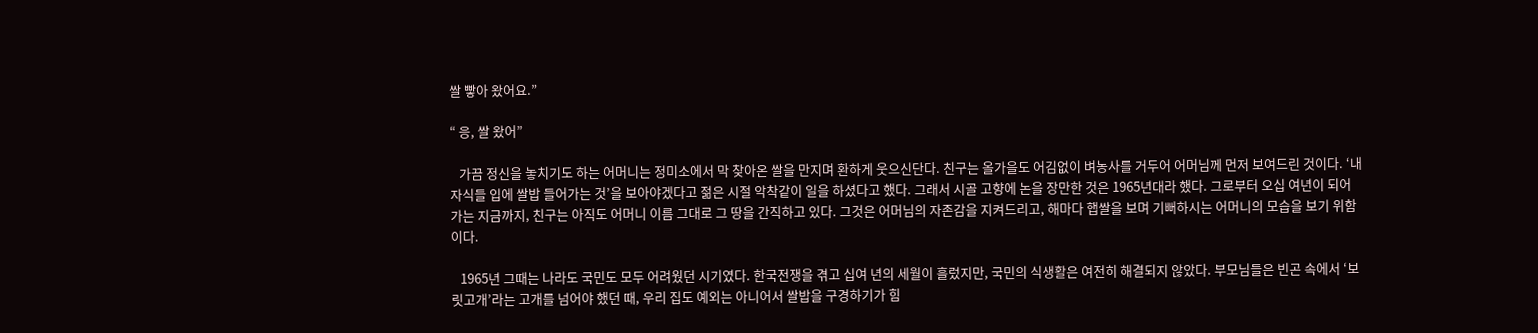쌀 빻아 왔어요.”

“ 응, 쌀 왔어”

   가끔 정신을 놓치기도 하는 어머니는 정미소에서 막 찾아온 쌀을 만지며 환하게 웃으신단다. 친구는 올가을도 어김없이 벼농사를 거두어 어머님께 먼저 보여드린 것이다. ‘내 자식들 입에 쌀밥 들어가는 것’을 보아야겠다고 젊은 시절 악착같이 일을 하셨다고 했다. 그래서 시골 고향에 논을 장만한 것은 1965년대라 했다. 그로부터 오십 여년이 되어가는 지금까지, 친구는 아직도 어머니 이름 그대로 그 땅을 간직하고 있다. 그것은 어머님의 자존감을 지켜드리고, 해마다 햅쌀을 보며 기뻐하시는 어머니의 모습을 보기 위함이다.

   1965년 그때는 나라도 국민도 모두 어려웠던 시기였다. 한국전쟁을 겪고 십여 년의 세월이 흘렀지만, 국민의 식생활은 여전히 해결되지 않았다. 부모님들은 빈곤 속에서 ‘보릿고개’라는 고개를 넘어야 했던 때, 우리 집도 예외는 아니어서 쌀밥을 구경하기가 힘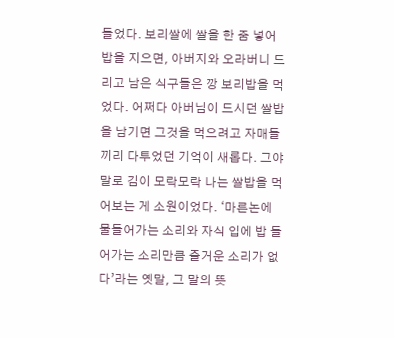들었다. 보리쌀에 쌀을 한 줌 넣어 밥을 지으면, 아버지와 오라버니 드리고 남은 식구들은 깡 보리밥을 먹었다. 어쩌다 아버님이 드시던 쌀밥을 남기면 그것을 먹으려고 자매들끼리 다투었던 기억이 새롭다. 그야말로 김이 모락모락 나는 쌀밥을 먹어보는 게 소원이었다. ‘마른논에 물들어가는 소리와 자식 입에 밥 들어가는 소리만큼 즐거운 소리가 없다’라는 옛말, 그 말의 뜻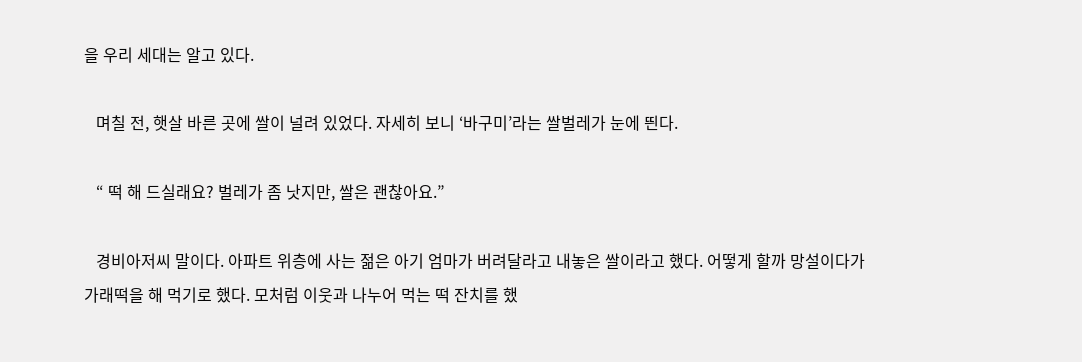을 우리 세대는 알고 있다.

   며칠 전, 햇살 바른 곳에 쌀이 널려 있었다. 자세히 보니 ‘바구미’라는 쌀벌레가 눈에 띈다.

   “ 떡 해 드실래요? 벌레가 좀 낫지만, 쌀은 괜찮아요.”

   경비아저씨 말이다. 아파트 위층에 사는 젊은 아기 엄마가 버려달라고 내놓은 쌀이라고 했다. 어떻게 할까 망설이다가 가래떡을 해 먹기로 했다. 모처럼 이웃과 나누어 먹는 떡 잔치를 했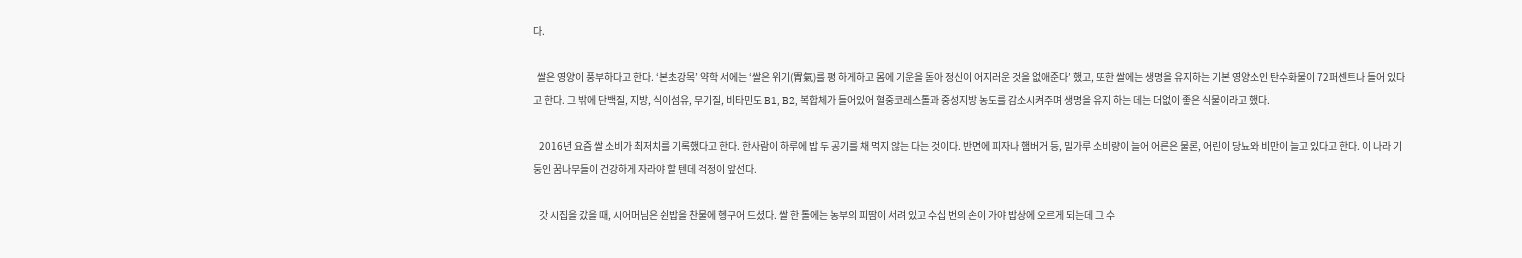다.

  쌀은 영양이 풍부하다고 한다. ‘본초강목’ 약학 서에는 ‘쌀은 위기(胃氣)를 평 하게하고 몸에 기운을 돋아 정신이 어지러운 것을 없애준다’ 했고, 또한 쌀에는 생명을 유지하는 기본 영양소인 탄수화물이 72퍼센트나 들어 있다고 한다. 그 밖에 단백질, 지방, 식이섬유, 무기질, 비타민도 B1, B2, 복합체가 들어있어 혈중코레스톨과 중성지방 농도를 감소시켜주며 생명을 유지 하는 데는 더없이 좋은 식물이라고 했다.

   2016년 요즘 쌀 소비가 최저치를 기록했다고 한다. 한사람이 하루에 밥 두 공기를 채 먹지 않는 다는 것이다. 반면에 피자나 햄버거 등, 밀가루 소비량이 늘어 어른은 물론, 어린이 당뇨와 비만이 늘고 있다고 한다. 이 나라 기둥인 꿈나무들이 건강하게 자라야 할 텐데 걱정이 앞선다.

   갓 시집을 갔을 때, 시어머님은 쉰밥을 찬물에 헹구어 드셨다. 쌀 한 톨에는 농부의 피땀이 서려 있고 수십 번의 손이 가야 밥상에 오르게 되는데 그 수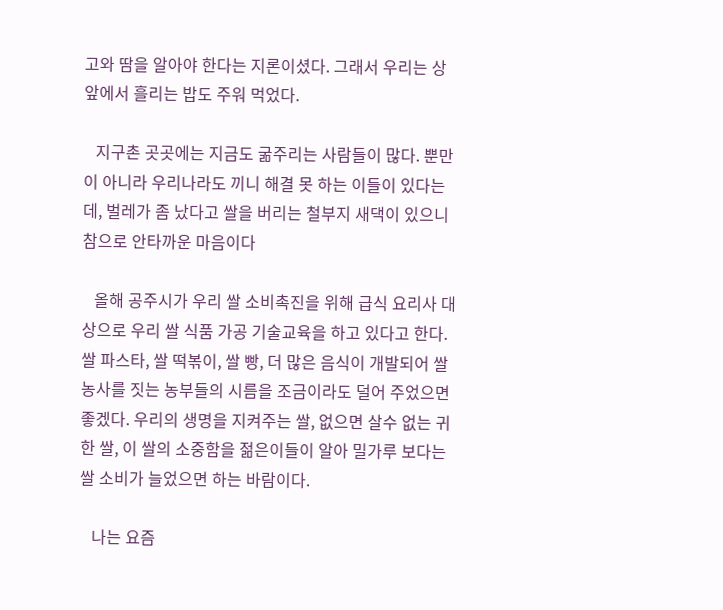고와 땀을 알아야 한다는 지론이셨다. 그래서 우리는 상 앞에서 흘리는 밥도 주워 먹었다.

   지구촌 곳곳에는 지금도 굶주리는 사람들이 많다. 뿐만이 아니라 우리나라도 끼니 해결 못 하는 이들이 있다는데, 벌레가 좀 났다고 쌀을 버리는 철부지 새댁이 있으니 참으로 안타까운 마음이다

   올해 공주시가 우리 쌀 소비촉진을 위해 급식 요리사 대상으로 우리 쌀 식품 가공 기술교육을 하고 있다고 한다. 쌀 파스타, 쌀 떡볶이, 쌀 빵, 더 많은 음식이 개발되어 쌀농사를 짓는 농부들의 시름을 조금이라도 덜어 주었으면 좋겠다. 우리의 생명을 지켜주는 쌀, 없으면 살수 없는 귀한 쌀, 이 쌀의 소중함을 젊은이들이 알아 밀가루 보다는 쌀 소비가 늘었으면 하는 바람이다.

   나는 요즘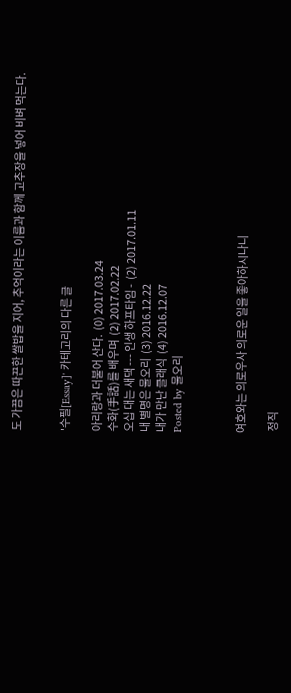도 가끔은 따끈한 쌀밥을 지어, 추억이라는 이름과 함께 고추장을 넣어 비벼 먹는다.


'수필[Essay]' 카테고리의 다른 글

아리랑과 더불어 산다.  (0) 2017.03.24
수화(手話)를 배우며  (2) 2017.02.22
오십 대는 새댁 --- 인생 하프타임 -  (2) 2017.01.11
내 별명은 물오리  (3) 2016.12.22
내가 만난 클래식  (4) 2016.12.07
Posted by 물오리



여호와는 의로우사 의로운 일을 좋아하시나니

 정직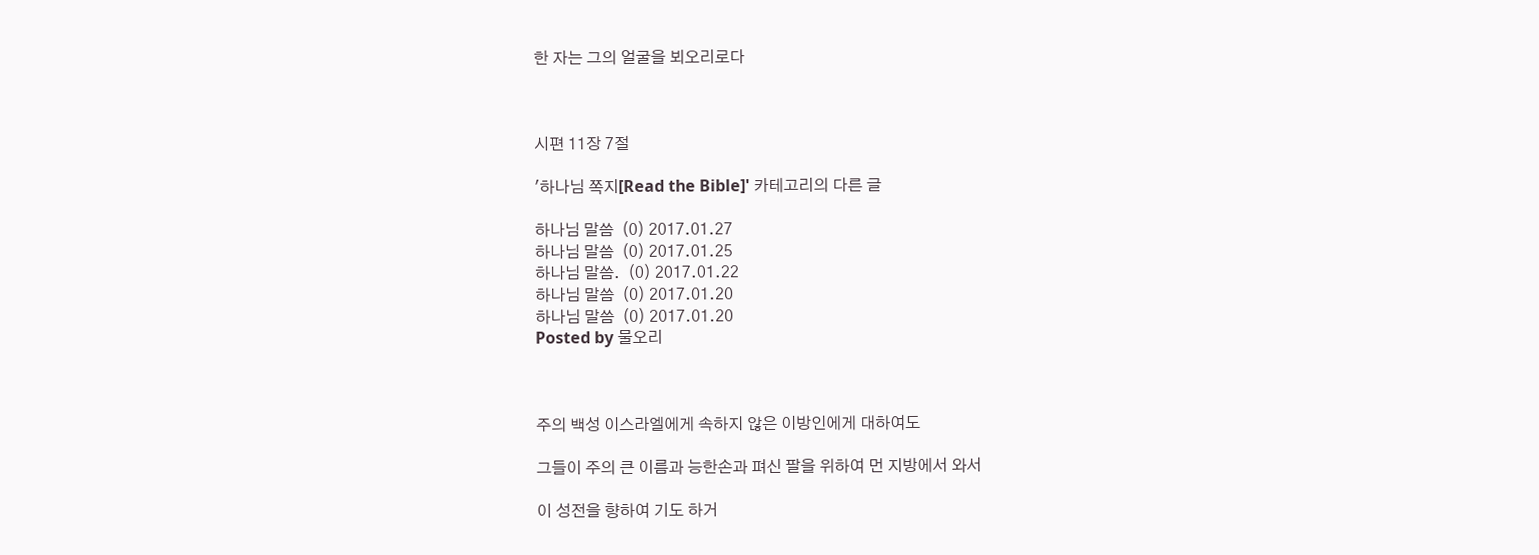한 자는 그의 얼굴을 뵈오리로다



시편 11장 7절

'하나님 쪽지[Read the Bible]' 카테고리의 다른 글

하나님 말씀  (0) 2017.01.27
하나님 말씀  (0) 2017.01.25
하나님 말씀.  (0) 2017.01.22
하나님 말씀  (0) 2017.01.20
하나님 말씀  (0) 2017.01.20
Posted by 물오리



주의 백성 이스라엘에게 속하지 않은 이방인에게 대하여도

그들이 주의 큰 이름과 능한손과 펴신 팔을 위하여 먼 지방에서 와서

이 성전을 향하여 기도 하거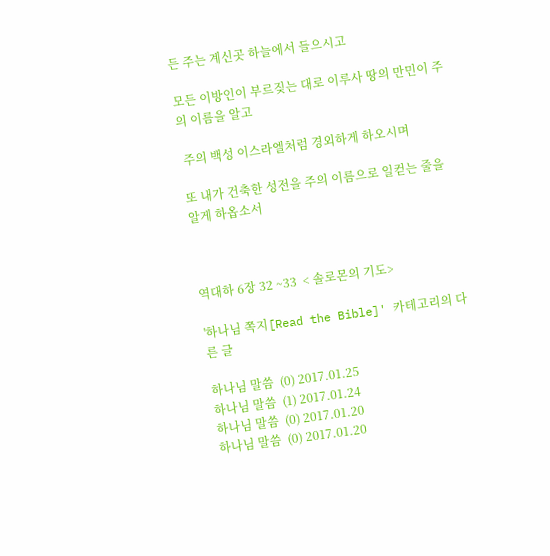든 주는 계신곳 하늘에서 들으시고

모든 이방인이 부르짖는 대로 이루사 땅의 만민이 주의 이름을 알고

 주의 백성 이스라엘처럼 경외하게 하오시며

또 내가 건축한 성전을 주의 이름으로 일컫는 줄을 알게 하옵소서



역대하 6장 32 ~33  < 솔로몬의 기도>

'하나님 쪽지[Read the Bible]' 카테고리의 다른 글

하나님 말씀  (0) 2017.01.25
하나님 말씀  (1) 2017.01.24
하나님 말씀  (0) 2017.01.20
하나님 말씀  (0) 2017.01.20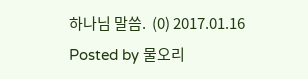하나님 말씀.  (0) 2017.01.16
Posted by 물오리